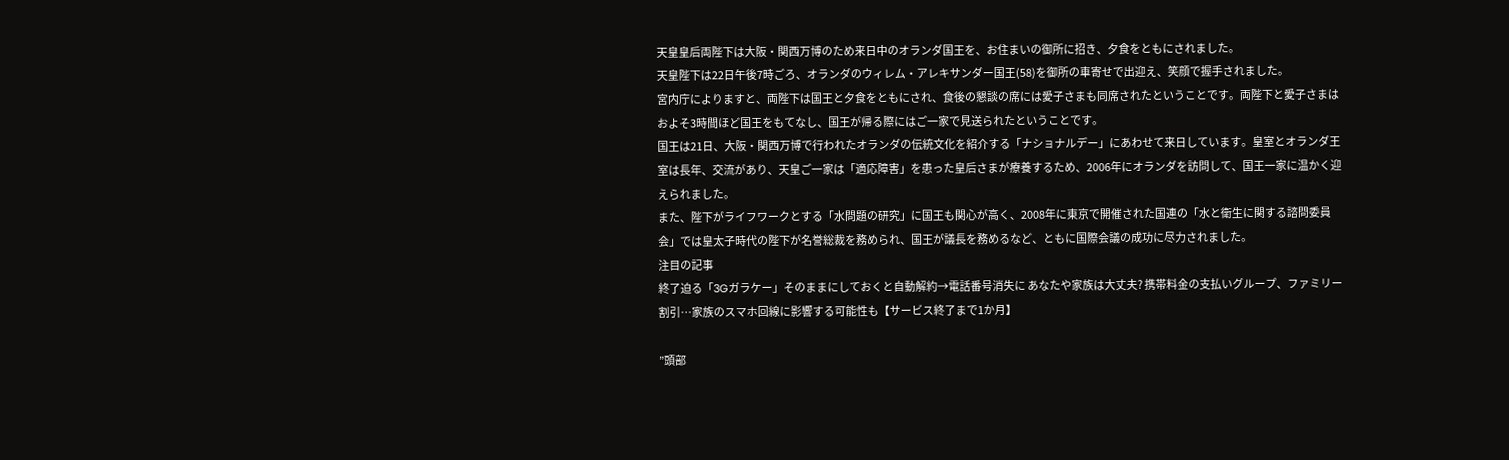天皇皇后両陛下は大阪・関西万博のため来日中のオランダ国王を、お住まいの御所に招き、夕食をともにされました。
天皇陛下は22日午後7時ごろ、オランダのウィレム・アレキサンダー国王(58)を御所の車寄せで出迎え、笑顔で握手されました。
宮内庁によりますと、両陛下は国王と夕食をともにされ、食後の懇談の席には愛子さまも同席されたということです。両陛下と愛子さまはおよそ3時間ほど国王をもてなし、国王が帰る際にはご一家で見送られたということです。
国王は21日、大阪・関西万博で行われたオランダの伝統文化を紹介する「ナショナルデー」にあわせて来日しています。皇室とオランダ王室は長年、交流があり、天皇ご一家は「適応障害」を患った皇后さまが療養するため、2006年にオランダを訪問して、国王一家に温かく迎えられました。
また、陛下がライフワークとする「水問題の研究」に国王も関心が高く、2008年に東京で開催された国連の「水と衛生に関する諮問委員会」では皇太子時代の陛下が名誉総裁を務められ、国王が議長を務めるなど、ともに国際会議の成功に尽力されました。
注目の記事
終了迫る「3Gガラケー」そのままにしておくと自動解約→電話番号消失に あなたや家族は大丈夫? 携帯料金の支払いグループ、ファミリー割引…家族のスマホ回線に影響する可能性も【サービス終了まで1か月】

”頭部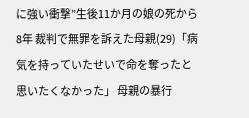に強い衝撃”生後11か月の娘の死から8年 裁判で無罪を訴えた母親(29)「病気を持っていたせいで命を奪ったと思いたくなかった」 母親の暴行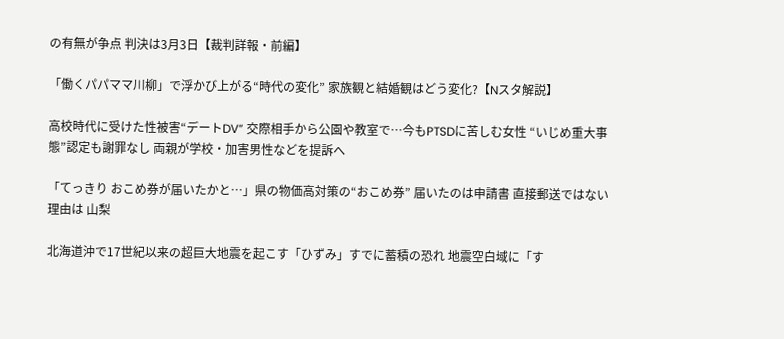の有無が争点 判決は3月3日【裁判詳報・前編】

「働くパパママ川柳」で浮かび上がる“時代の変化” 家族観と結婚観はどう変化?【Nスタ解説】

高校時代に受けた性被害“デートDV” 交際相手から公園や教室で…今もPTSDに苦しむ女性 “いじめ重大事態”認定も謝罪なし 両親が学校・加害男性などを提訴へ

「てっきり おこめ券が届いたかと…」県の物価高対策の“おこめ券” 届いたのは申請書 直接郵送ではない理由は 山梨

北海道沖で17世紀以来の超巨大地震を起こす「ひずみ」すでに蓄積の恐れ 地震空白域に「す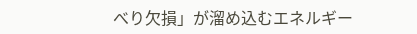べり欠損」が溜め込むエネルギー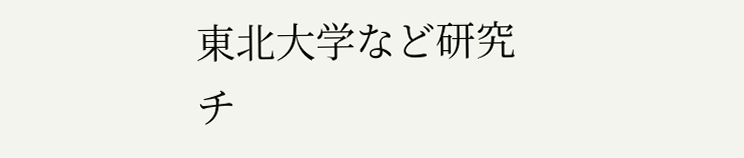東北大学など研究チ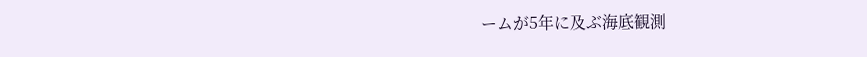ームが5年に及ぶ海底観測